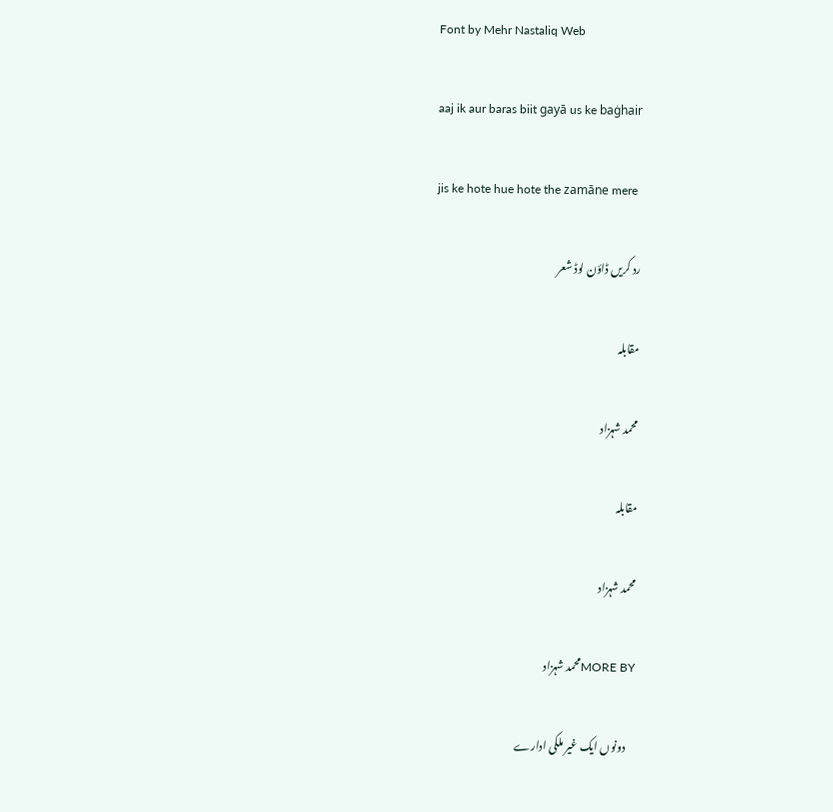Font by Mehr Nastaliq Web

aaj ik aur baras biit gayā us ke baġhair

jis ke hote hue hote the zamāne mere

رد کریں ڈاؤن لوڈ شعر

مقابلہ

محمد شہزاد

مقابلہ

محمد شہزاد

MORE BYمحمد شہزاد

    دونوں ایک غیر ملکی ادارے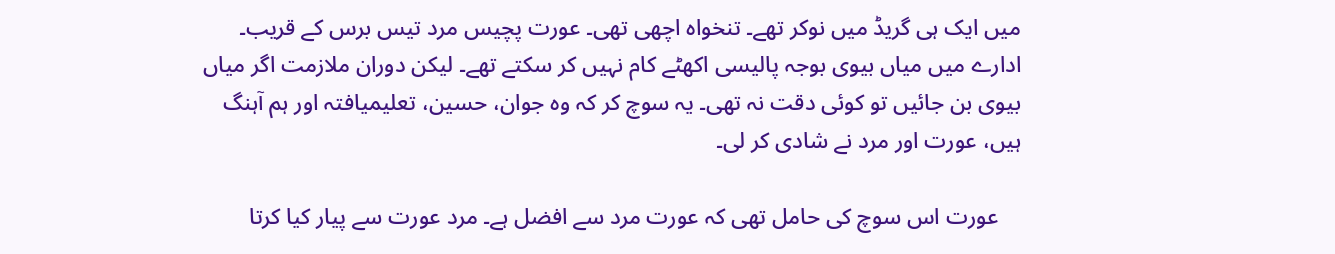میں ایک ہی گریڈ میں نوکر تھے۔ تنخواہ اچھی تھی۔ عورت پچیس مرد تیس برس کے قریب۔ ادارے میں میاں بیوی بوجہ پالیسی اکھٹے کام نہیں کر سکتے تھے۔ لیکن دوران ملازمت اگر میاں بیوی بن جائیں تو کوئی دقت نہ تھی۔ یہ سوچ کر کہ وہ جوان، حسین، تعلیمیافتہ اور ہم آہنگ ہیں، عورت اور مرد نے شادی کر لی۔

    عورت اس سوچ کی حامل تھی کہ عورت مرد سے افضل ہے۔ مرد عورت سے پیار کیا کرتا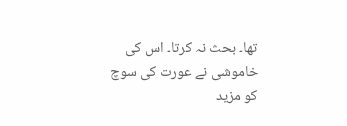تھا۔ بحث نہ کرتا۔ اس کی خاموشی نے عورت کی سوچ کو مزید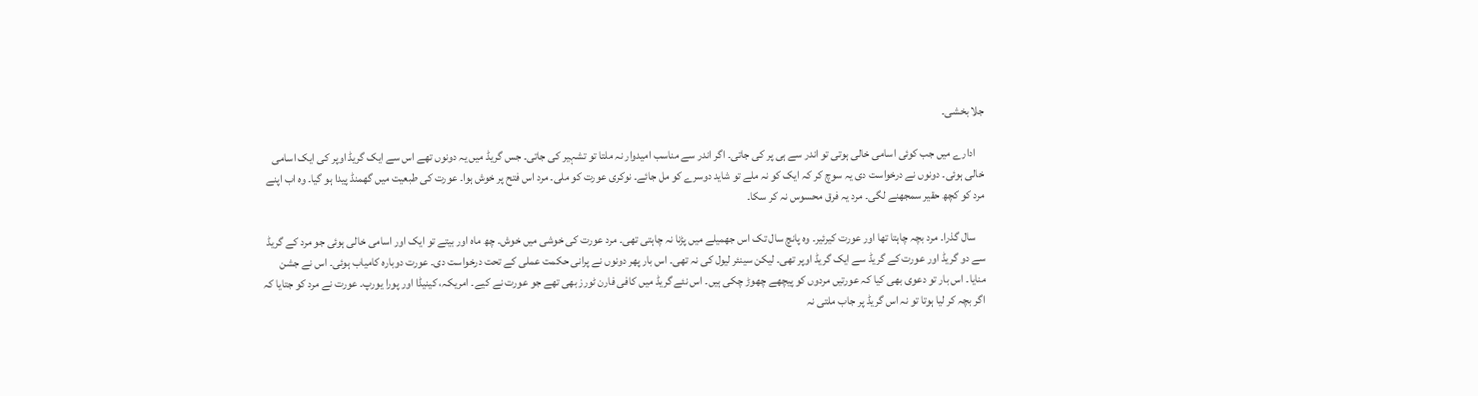جلا بخشی۔

    ادارے میں جب کوئی اسامی خالی ہوتی تو اندر سے ہی پر کی جاتی۔ اگر اندر سے مناسب امیدوار نہ ملتا تو تشہیر کی جاتی۔ جس گریڈ میں یہ دونوں تھے اس سے ایک گریڈ اوپر کی ایک اسامی خالی ہوئی۔ دونوں نے درخواست دی یہ سوچ کر کہ ایک کو نہ ملے تو شاید دوسرے کو مل جائے۔ نوکری عورت کو ملی۔ مرد اس فتح پر خوش ہوا۔ عورت کی طبعیت میں گھمنڈ پیدا ہو گیا۔ وہ اب اپنے مرد کو کچھ حقیر سمجھنے لگی۔ مرد یہ فرق محسوس نہ کر سکا۔

    سال گذرا۔ مرد بچہ چاہتا تھا اور عورت کیرئیر۔ وہ پانچ سال تک اس جھمیلے میں پڑنا نہ چاہتی تھی۔ مرد عورت کی خوشی میں خوش۔ چھ ماہ اور بیتے تو ایک اور اسامی خالی ہوئی جو مرد کے گریڈ سے دو گریڈ اور عورت کے گریڈ سے ایک گریڈ اوپر تھی۔ لیکن سینئر لیول کی نہ تھی۔ اس بار پھر دونوں نے پرانی حکمت عملی کے تحت درخواست دی۔ عورت دوبارہ کامیاب ہوئی۔ اس نے جشن منایا۔ اس بار تو دعوی بھی کیا کہ عورتیں مردوں کو پیچھے چھوڑ چکی ہیں۔ اس نئے گریڈ میں کافی فارن ٹورز بھی تھے جو عورت نے کیے۔ امریکہ، کینیڈا اور پورا یورپ۔ عورت نے مرد کو جتایا کہ اگر بچہ کر لیا ہوتا تو نہ اس گریڈ پر جاب ملتی نہ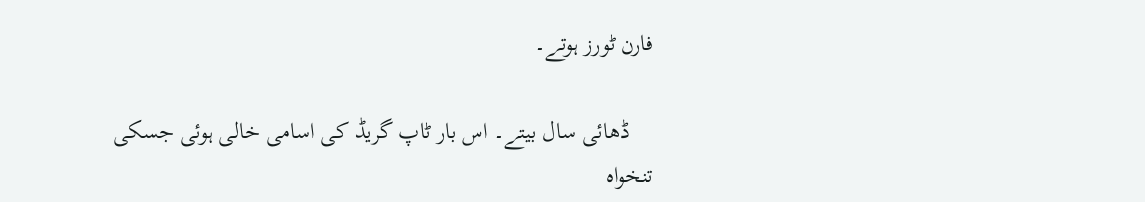فارن ٹورز ہوتے۔

    ڈھائی سال بیتے۔ اس بار ٹاپ گریڈ کی اسامی خالی ہوئی جسکی تنخواہ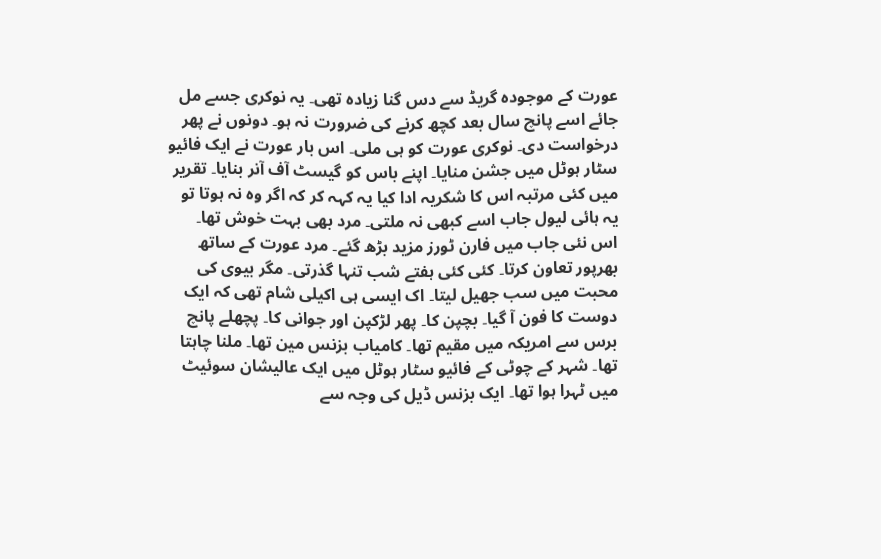عورت کے موجودہ گریڈ سے دس گنا زیادہ تھی۔ یہ نوکری جسے مل جائے اسے پانچ سال بعد کچھ کرنے کی ضرورت نہ ہو۔ دونوں نے پھر درخواست دی۔ نوکری عورت کو ہی ملی۔ اس بار عورت نے ایک فائیو سٹار ہوٹل میں جشن منایا۔ اپنے باس کو گیسٹ آف آنر بنایا۔ تقریر میں کئی مرتبہ اس کا شکریہ ادا کیا یہ کہہ کر کہ اگر وہ نہ ہوتا تو یہ ہائی لیول جاب اسے کبھی نہ ملتی۔ مرد بھی بہت خوش تھا۔ اس نئی جاب میں فارن ٹورز مزید بڑھ گئے۔ مرد عورت کے ساتھ بھرپور تعاون کرتا۔ کئی کئی ہفتے شب تنہا گذرتی۔ مگر بیوی کی محبت میں سب جھیل لیتا۔ اک ایسی ہی اکیلی شام تھی کہ ایک دوست کا فون آ گیا۔ بچپن کا۔ پھر لڑکپن اور جوانی کا۔ پچھلے پانچ برس سے امریکہ میں مقیم تھا۔ کامیاب بزنس مین تھا۔ ملنا چاہتا تھا۔ شہر کے چوٹی کے فائیو سٹار ہوٹل میں ایک عالیشان سوئیٹ میں ٹہرا ہوا تھا۔ ایک بزنس ڈیل کی وجہ سے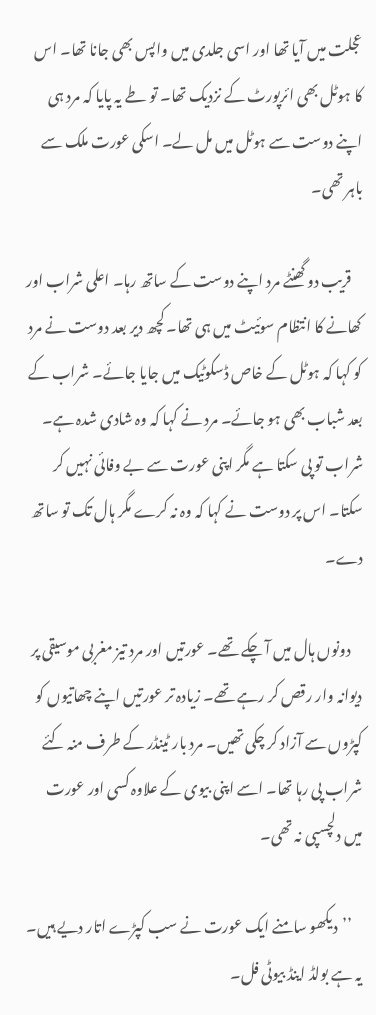عجلت میں آیا تھا اور اسی جلدی میں واپس بھی جانا تھا۔ اس کا ہوٹل بھی ائرپورٹ کے نزدیک تھا۔ تو طے یہ پایا کہ مرد ہی اپنے دوست سے ہوٹل میں مل لے۔ اسکی عورت ملک سے باہر تھی۔

    قریب دو گھنٹے مرد اپنے دوست کے ساتھ رہا۔ اعلی شراب اور کھانے کا انتظام سوئیٹ میں ہی تھا۔ کچھ دیر بعد دوست نے مرد کو کہا کہ ہوٹل کے خاص ڈسکوٹیک میں جایا جائے۔ شراب کے بعد شباب بھی ہو جائے۔ مرد نے کہا کہ وہ شادی شدہ ہے۔ شراب تو پی سکتا ہے مگر اپنی عورت سے بے وفائی نہیں کر سکتا۔ اس پر دوست نے کہا کہ وہ نہ کرے مگر ہال تک تو ساتھ دے۔

    دونوں ہال میں آ چکے تھے۔ عورتیں اور مرد تیز مغربی موسیقی پر دیوانہ وار رقص کر رہے تھے۔ زیادہ تر عورتیں اپنے چھاتیوں کو کپڑوں سے آزاد کر چکی تھیں۔ مرد بار ٹینڈر کے طرف منہ کئے شراب پی رہا تھا۔ اسے اپنی بیوی کے علاوہ کسی اور عورت میں دلچسپی نہ تھی۔

    ’’دیکھو سامنے ایک عورت نے سب کپڑے اتار دیے ہیں۔ یہ ہے بولڈ اینڈ بیوٹی فل۔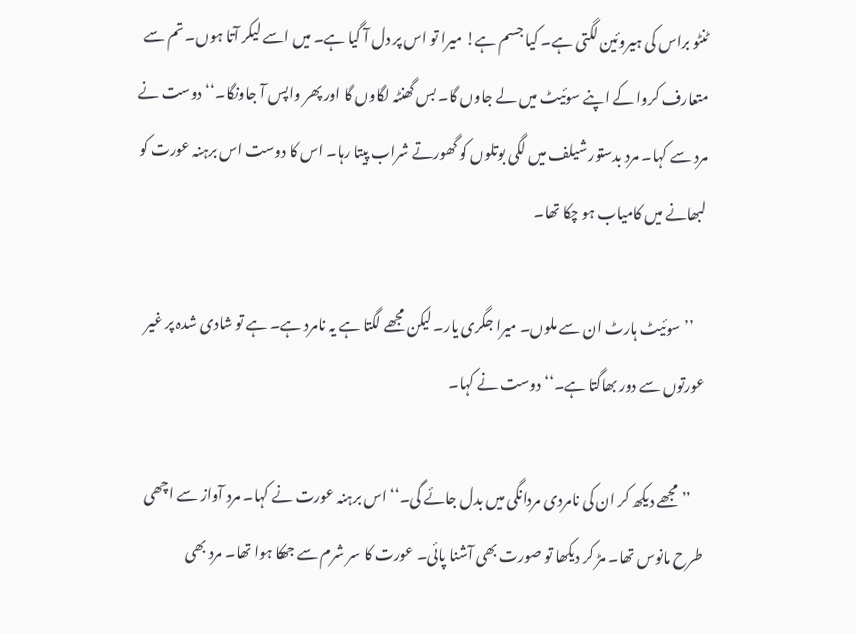ٹنٹو براس کی ہیروئین لگتی ہے۔ کیا جسم ہے! میرا تو اس پر دل آ گیا ہے۔ میں اسے لیکر آتا ہوں۔ تم سے متعارف کروا کے اپنے سوئیٹ میں لے جاوں گا۔ بس گھنٹہ لگاوں گا اور پھر واپس آ جاونگا۔‘‘ دوست نے مرد سے کہا۔ مرد بدستور شیلف میں لگی بوتلوں کو گھورتے شراب پیتا رہا۔ اس کا دوست اس برہنہ عورت کو لبھانے میں کامیاب ہو چکا تھا۔

    ’’سوئیٹ ہارٹ ان سے ملوں۔ میرا جگری یار۔ لیکن مجھے لگتا ہے یہ نامرد ہے۔ ہے تو شادی شدہ پر غیر عورتوں سے دور بھاگتا ہے۔‘‘ دوست نے کہا۔

    ’’مجھے دیکھ کر ان کی نامردی مردانگی میں بدل جائے گی۔‘‘ اس برہنہ عورت نے کہا۔ مرد آواز سے اچھی طرح مانوس تھا۔ مڑ کر دیکھا تو صورت بھی آشنا پائی۔ عورت کا سر شرم سے جھکا ہوا تھا۔ مرد بھی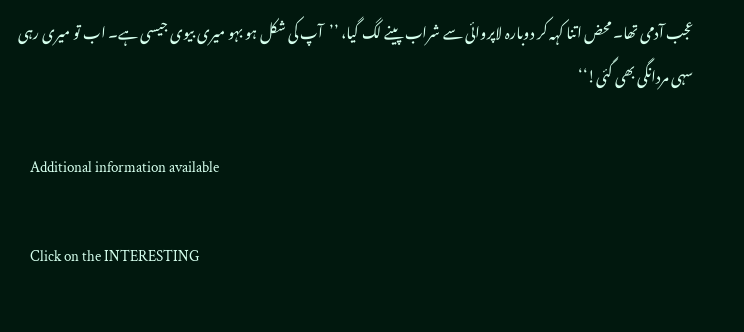عجب آدمی تھا۔ محض اتنا کہہ کر دوبارہ لاپروائی سے شراب پینے لگ گیا، ’’آپ کی شکل ہو بہو میری بیوی جیسی ہے۔ اب تو میری رہی سہی مردانگی بھی گئی!‘‘

    Additional information available

    Click on the INTERESTING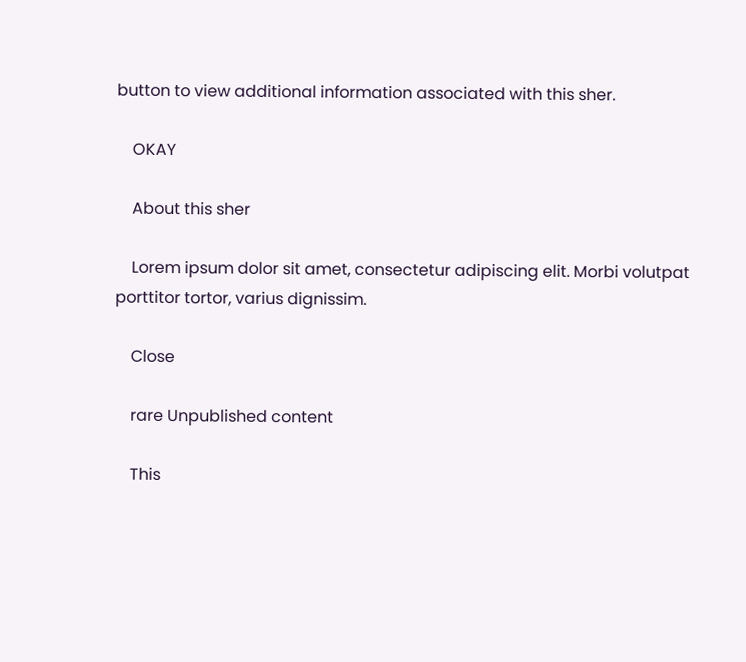button to view additional information associated with this sher.

    OKAY

    About this sher

    Lorem ipsum dolor sit amet, consectetur adipiscing elit. Morbi volutpat porttitor tortor, varius dignissim.

    Close

    rare Unpublished content

    This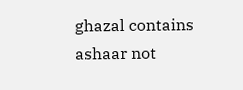ghazal contains ashaar not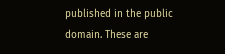published in the public domain. These are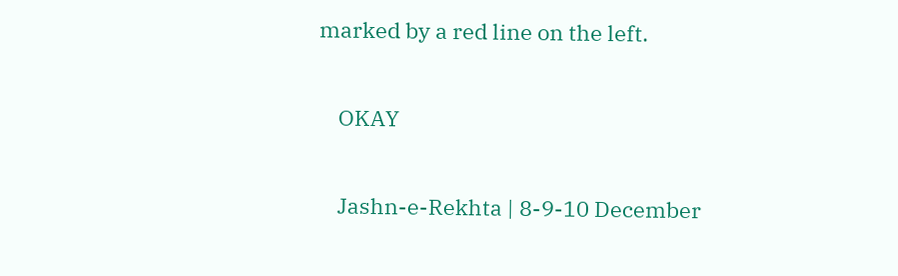marked by a red line on the left.

    OKAY

    Jashn-e-Rekhta | 8-9-10 December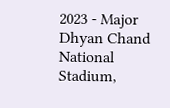2023 - Major Dhyan Chand National Stadium,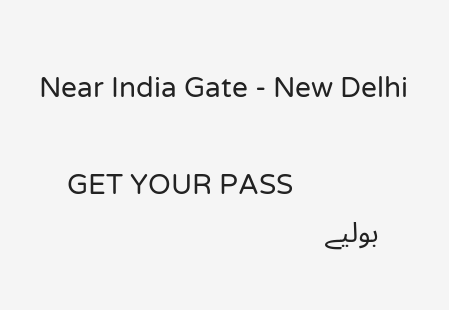Near India Gate - New Delhi

    GET YOUR PASS
    بولیے